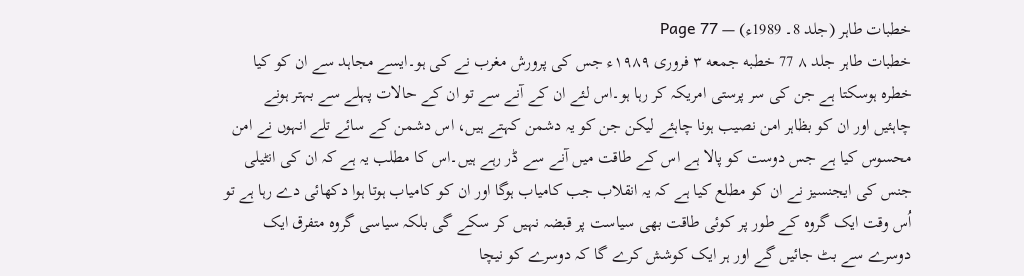خطبات طاہر (جلد 8۔ 1989ء) — Page 77
خطبات طاہر جلد ۸ 77 خطبه جمعه ۳ فروری ۱۹۸۹ء جس کی پرورش مغرب نے کی ہو۔ایسے مجاہد سے ان کو کیا خطرہ ہوسکتا ہے جن کی سر پرستی امریکہ کر رہا ہو۔اس لئے ان کے آنے سے تو ان کے حالات پہلے سے بہتر ہونے چاہئیں اور ان کو بظاہر امن نصیب ہونا چاہئے لیکن جن کو یہ دشمن کہتے ہیں، اس دشمن کے سائے تلے انہوں نے امن محسوس کیا ہے جس دوست کو پالا ہے اس کے طاقت میں آنے سے ڈر رہے ہیں۔اس کا مطلب یہ ہے کہ ان کی انٹیلی جنس کی ایجنسیز نے ان کو مطلع کیا ہے کہ یہ انقلاب جب کامیاب ہوگا اور ان کو کامیاب ہوتا ہوا دکھائی دے رہا ہے تو اُس وقت ایک گروہ کے طور پر کوئی طاقت بھی سیاست پر قبضہ نہیں کر سکے گی بلکہ سیاسی گروہ متفرق ایک دوسرے سے بٹ جائیں گے اور ہر ایک کوشش کرے گا کہ دوسرے کو نیچا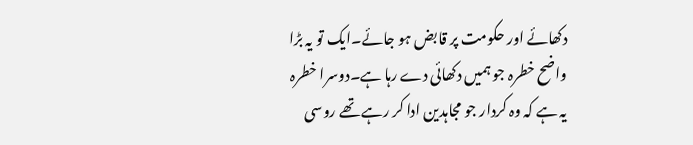دکھائے اور حکومت پر قابض ہو جائے۔ایک تو یہ بڑا واضح خطرہ جو ہمیں دکھائی دے رہا ہے۔دوسرا خطرہ یہ ہے کہ وہ کردار جو مجاہدین ادا کر رہے تھے روسی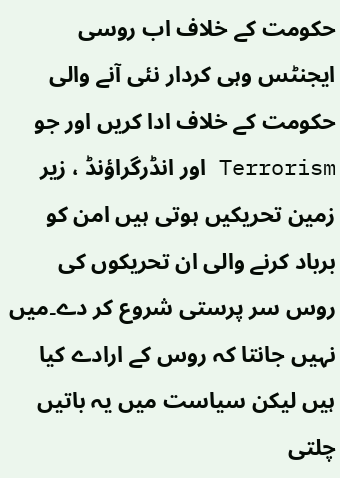حکومت کے خلاف اب روسی ایجنٹس وہی کردار نئی آنے والی حکومت کے خلاف ادا کریں اور جو Terrorism اور انڈرگراؤنڈ ، زیر زمین تحریکیں ہوتی ہیں امن کو برباد کرنے والی ان تحریکوں کی روس سر پرستی شروع کر دے۔میں نہیں جانتا کہ روس کے ارادے کیا ہیں لیکن سیاست میں یہ باتیں چلتی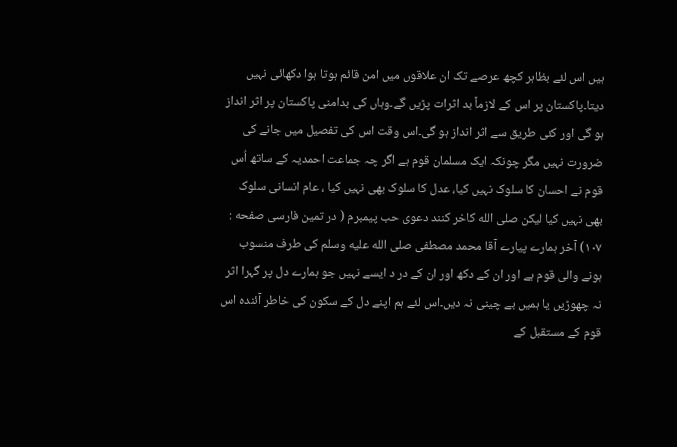ہیں اس لئے بظاہر کچھ عرصے تک ان علاقوں میں امن قائم ہوتا ہوا دکھائی نہیں دیتا۔پاکستان پر اس کے لازماً بد اثرات پڑیں گے۔وہاں کی بدامنی پاکستان پر اثر انداز ہو گی اور کئی طریق سے اثر انداز ہو گی۔اس وقت اس کی تفصیل میں جانے کی ضرورت نہیں مگر چونکہ ایک مسلمان قوم ہے اگر چہ جماعت احمدیہ کے ساتھ اُس قوم نے احسان کا سلوک نہیں کیا، عدل کا سلوک بھی نہیں کیا ، عام انسانی سلوک بھی نہیں کیا لیکن صلى الله کاخر کنند دعوی حب پیمبرم ( در تمین فارسی صفحه : ۱۰۷) آخر ہمارے پیارے آقا محمد مصطفی صلى الله عليه وسلم کی طرف منسوب ہونے والی قوم ہے اور ان کے دکھ اور ان کے در د ایسے نہیں جو ہمارے دل پر گہرا اثر نہ چھوڑیں یا ہمیں بے چینی نہ دیں۔اس لئے ہم اپنے دل کے سکون کی خاطر آئندہ اس قوم کے مستقبل کے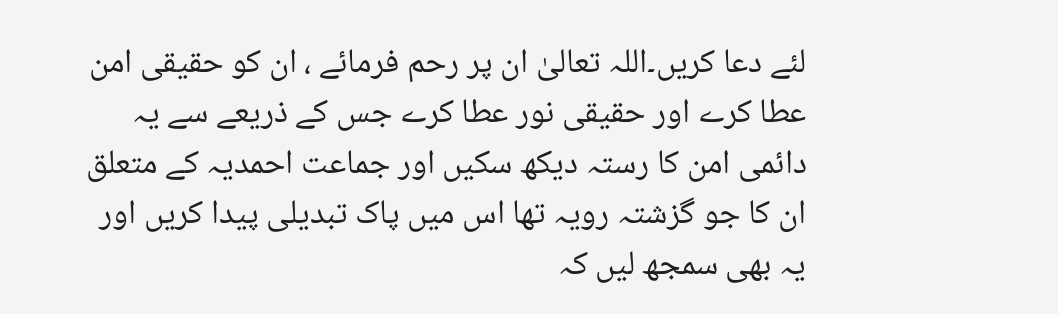لئے دعا کریں۔اللہ تعالیٰ ان پر رحم فرمائے ، ان کو حقیقی امن عطا کرے اور حقیقی نور عطا کرے جس کے ذریعے سے یہ دائمی امن کا رستہ دیکھ سکیں اور جماعت احمدیہ کے متعلق ان کا جو گزشتہ رویہ تھا اس میں پاک تبدیلی پیدا کریں اور یہ بھی سمجھ لیں کہ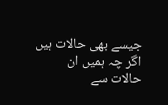جیسے بھی حالات ہیں اگر چہ ہمیں ان حالات سے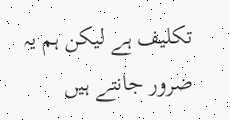تکلیف ہے لیکن ہم یہ ضرور جانتے ہیں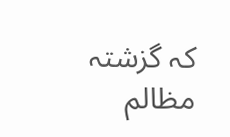کہ گزشتہ مظالم